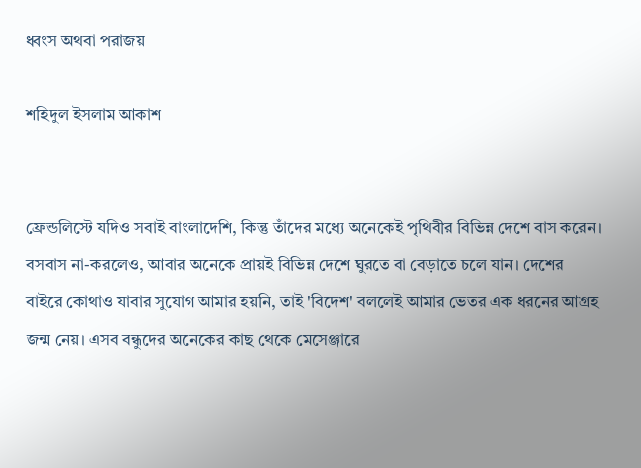ধ্বংস অথবা পরাজয়

শহিদুল ইসলাম আকাশ


ফ্রেন্ডলিস্টে যদিও সবাই বাংলাদেশি, কিন্তু তাঁদের মধ্যে অনেকেই পৃথিবীর বিভিন্ন দেশে বাস করেন। বসবাস না-করলেও, আবার অনেকে প্রায়ই বিভিন্ন দেশে ঘুরতে বা বেড়াতে চলে যান। দেশের বাইরে কোথাও যাবার সুযোগ আমার হয়নি, তাই 'বিদেশ' বললেই আমার ভেতর এক ধরনের আগ্রহ জন্ম নেয়। এসব বন্ধুদের অনেকের কাছ থেকে মেসেঞ্জারে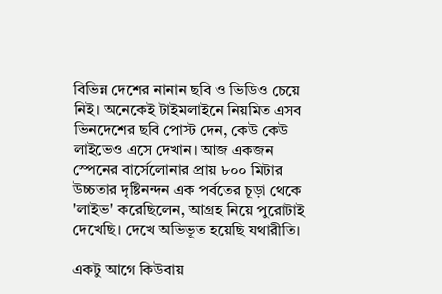বিভিন্ন দেশের নানান ছবি ও ভিডিও চেয়ে নিই। অনেকেই টাইমলাইনে নিয়মিত এসব ভিনদেশের ছবি পোস্ট দেন, কেউ কেউ লাইভেও এসে দেখান। আজ একজন স্পেনের বার্সেলোনার প্রায় ৮০০ মিটার উচ্চতার দৃষ্টিনন্দন এক পর্বতের চূড়া থেকে 'লাইভ' করেছিলেন, আগ্রহ নিয়ে পুরোটাই দেখেছি। দেখে অভিভূত হয়েছি যথারীতি।

একটু আগে কিউবায়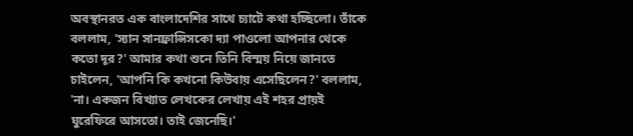অবস্থানরত এক বাংলাদেশির সাথে চ্যাটে কথা হচ্ছিলো। তাঁকে বললাম, 'স্যান সানফ্রান্সিসকো দ্যা পাওলো আপনার থেকে কতো দূর?' আমার কথা শুনে তিনি বিস্ময় নিয়ে জানতে চাইলেন, 'আপনি কি কখনো কিউবায় এসেছিলেন?' বললাম, 'না। একজন বিখ্যাত লেখকের লেখায় এই শহর প্রায়ই ঘুরেফিরে আসতো। তাই জেনেছি।'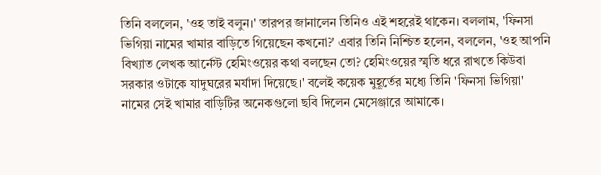তিনি বললেন, 'ওহ তাই বলুন।' তারপর জানালেন তিনিও এই শহরেই থাকেন। বললাম, 'ফিনসা ভিগিয়া নামের খামার বাড়িতে গিয়েছেন কখনো?' এবার তিনি নিশ্চিত হলেন, বললেন, 'ওহ আপনি বিখ্যাত লেখক আর্নেস্ট হেমিংওয়ের কথা বলছেন তো? হেমিংওয়ের স্মৃতি ধরে রাখতে কিউবা সরকার ওটাকে যাদুঘরের মর্যাদা দিয়েছে।' বলেই কয়েক মুহূর্তের মধ্যে তিনি 'ফিনসা ভিগিয়া' নামের সেই খামার বাড়িটির অনেকগুলো ছবি দিলেন মেসেঞ্জারে আমাকে।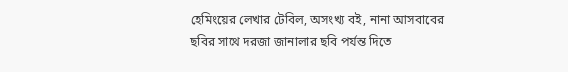হেমিংয়ের লেখার টেবিল, অসংখ্য বই, নানা আসবাবের ছবির সাথে দরজা জানালার ছবি পর্যন্ত দিতে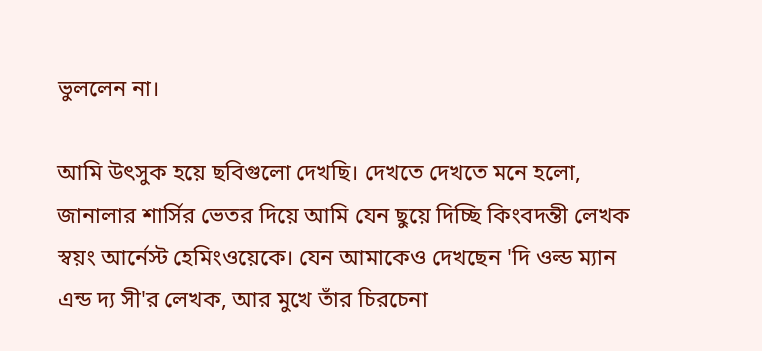ভুললেন না।

আমি উৎসুক হয়ে ছবিগুলো দেখছি। দেখতে দেখতে মনে হলো, জানালার শার্সির ভেতর দিয়ে আমি যেন ছুয়ে দিচ্ছি কিংবদন্তী লেখক স্বয়ং আর্নেস্ট হেমিংওয়েকে। যেন আমাকেও দেখছেন 'দি ওল্ড ম্যান এন্ড দ্য সী'র লেখক, আর মুখে তাঁর চিরচেনা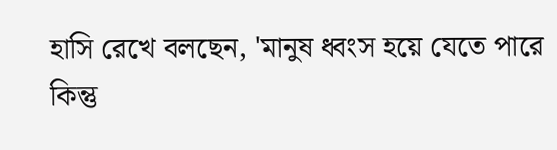হাসি রেখে বলছেন, 'মানুষ ধ্বংস হয়ে যেতে পারে কিন্তু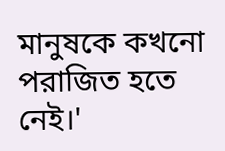মানুষকে কখনো পরাজিত হতে নেই।'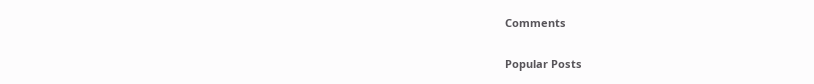Comments

Popular Posts